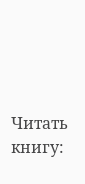Читать книгу: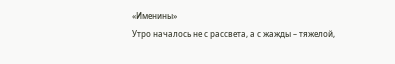«Именины»
Утро началось не с рассвета, а с жажды – тяжелой,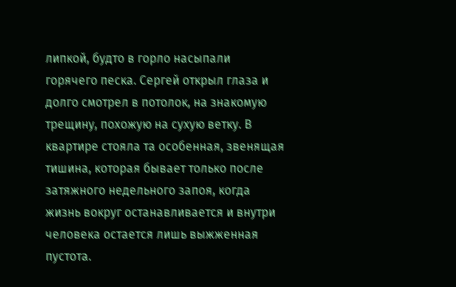липкой, будто в горло насыпали горячего песка. Сергей открыл глаза и долго смотрел в потолок, на знакомую трещину, похожую на сухую ветку. В квартире стояла та особенная, звенящая тишина, которая бывает только после затяжного недельного запоя, когда жизнь вокруг останавливается и внутри человека остается лишь выжженная пустота.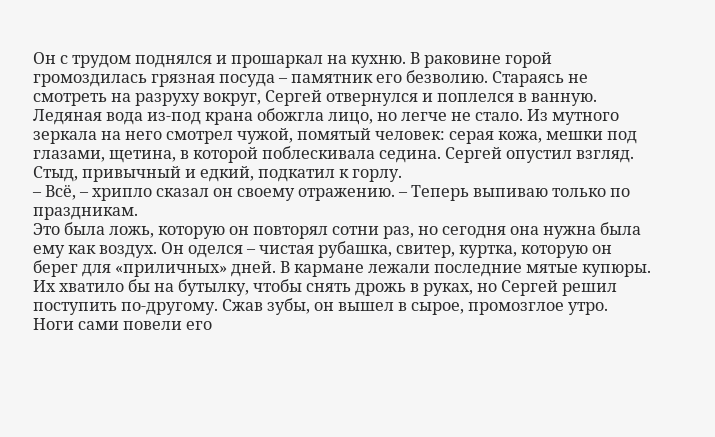Он с трудом поднялся и прошаркал на кухню. В раковине горой громоздилась грязная посуда – памятник его безволию. Стараясь не смотреть на разруху вокруг, Сергей отвернулся и поплелся в ванную.
Ледяная вода из-под крана обожгла лицо, но легче не стало. Из мутного зеркала на него смотрел чужой, помятый человек: серая кожа, мешки под глазами, щетина, в которой поблескивала седина. Сергей опустил взгляд. Стыд, привычный и едкий, подкатил к горлу.
– Всё, – хрипло сказал он своему отражению. – Теперь выпиваю только по праздникам.
Это была ложь, которую он повторял сотни раз, но сегодня она нужна была ему как воздух. Он оделся – чистая рубашка, свитер, куртка, которую он берег для «приличных» дней. В кармане лежали последние мятые купюры. Их хватило бы на бутылку, чтобы снять дрожь в руках, но Сергей решил поступить по-другому. Сжав зубы, он вышел в сырое, промозглое утро.
Ноги сами повели его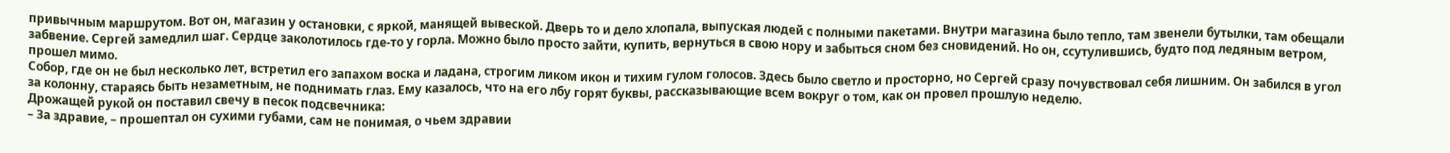привычным маршрутом. Вот он, магазин у остановки, с яркой, манящей вывеской. Дверь то и дело хлопала, выпуская людей с полными пакетами. Внутри магазина было тепло, там звенели бутылки, там обещали забвение. Сергей замедлил шаг. Сердце заколотилось где-то у горла. Можно было просто зайти, купить, вернуться в свою нору и забыться сном без сновидений. Но он, ссутулившись, будто под ледяным ветром, прошел мимо.
Собор, где он не был несколько лет, встретил его запахом воска и ладана, строгим ликом икон и тихим гулом голосов. Здесь было светло и просторно, но Сергей сразу почувствовал себя лишним. Он забился в угол за колонну, стараясь быть незаметным, не поднимать глаз. Ему казалось, что на его лбу горят буквы, рассказывающие всем вокруг о том, как он провел прошлую неделю.
Дрожащей рукой он поставил свечу в песок подсвечника:
– За здравие, – прошептал он сухими губами, сам не понимая, о чьем здравии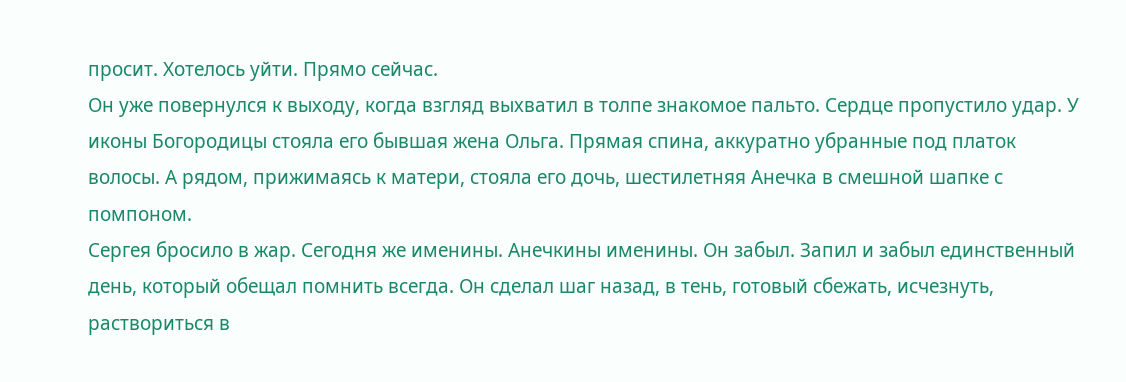просит. Хотелось уйти. Прямо сейчас.
Он уже повернулся к выходу, когда взгляд выхватил в толпе знакомое пальто. Сердце пропустило удар. У иконы Богородицы стояла его бывшая жена Ольга. Прямая спина, аккуратно убранные под платок волосы. А рядом, прижимаясь к матери, стояла его дочь, шестилетняя Анечка в смешной шапке с помпоном.
Сергея бросило в жар. Сегодня же именины. Анечкины именины. Он забыл. Запил и забыл единственный день, который обещал помнить всегда. Он сделал шаг назад, в тень, готовый сбежать, исчезнуть, раствориться в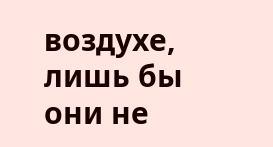воздухе, лишь бы они не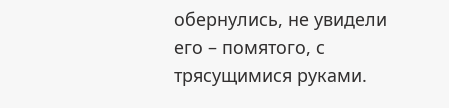обернулись, не увидели его – помятого, с трясущимися руками.